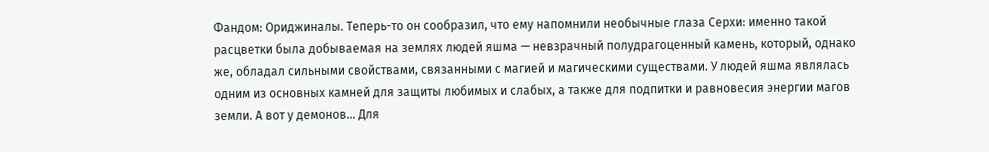Фандом: Ориджиналы. Теперь-то он сообразил, что ему напомнили необычные глаза Серхи: именно такой расцветки была добываемая на землях людей яшма — невзрачный полудрагоценный камень, который, однако же, обладал сильными свойствами, связанными с магией и магическими существами. У людей яшма являлась одним из основных камней для защиты любимых и слабых, а также для подпитки и равновесия энергии магов земли. А вот у демонов… Для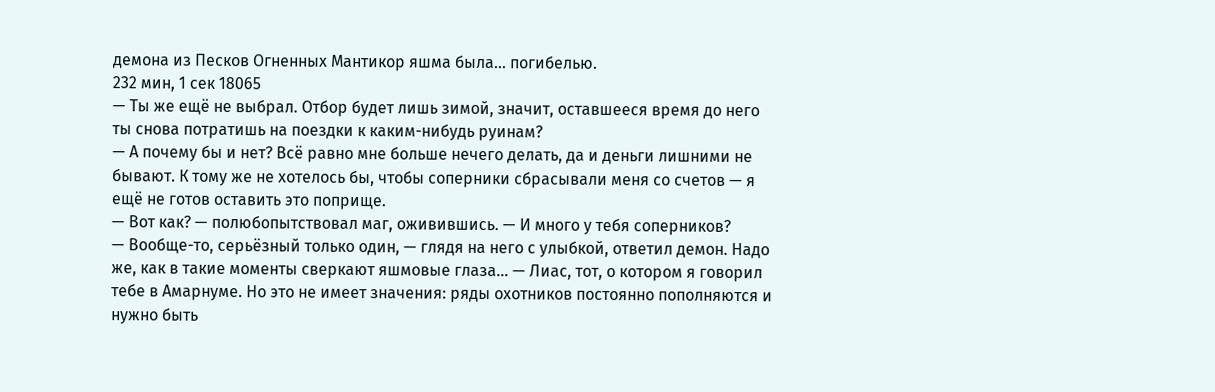демона из Песков Огненных Мантикор яшма была… погибелью.
232 мин, 1 сек 18065
— Ты же ещё не выбрал. Отбор будет лишь зимой, значит, оставшееся время до него ты снова потратишь на поездки к каким-нибудь руинам?
— А почему бы и нет? Всё равно мне больше нечего делать, да и деньги лишними не бывают. К тому же не хотелось бы, чтобы соперники сбрасывали меня со счетов — я ещё не готов оставить это поприще.
— Вот как? — полюбопытствовал маг, оживившись. — И много у тебя соперников?
— Вообще-то, серьёзный только один, — глядя на него с улыбкой, ответил демон. Надо же, как в такие моменты сверкают яшмовые глаза… — Лиас, тот, о котором я говорил тебе в Амарнуме. Но это не имеет значения: ряды охотников постоянно пополняются и нужно быть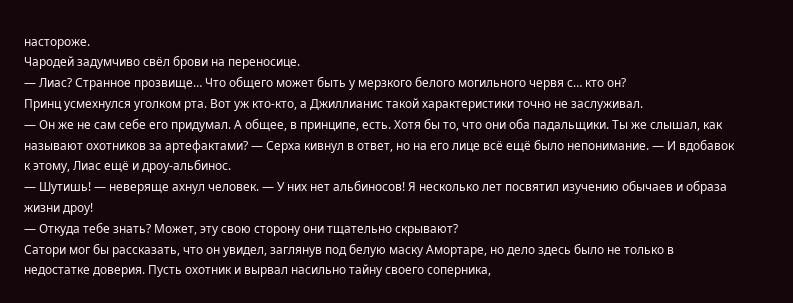настороже.
Чародей задумчиво свёл брови на переносице.
— Лиас? Странное прозвище… Что общего может быть у мерзкого белого могильного червя с… кто он?
Принц усмехнулся уголком рта. Вот уж кто-кто, а Джиллианис такой характеристики точно не заслуживал.
— Он же не сам себе его придумал. А общее, в принципе, есть. Хотя бы то, что они оба падальщики. Ты же слышал, как называют охотников за артефактами? — Серха кивнул в ответ, но на его лице всё ещё было непонимание. — И вдобавок к этому, Лиас ещё и дроу-альбинос.
— Шутишь! — неверяще ахнул человек. — У них нет альбиносов! Я несколько лет посвятил изучению обычаев и образа жизни дроу!
— Откуда тебе знать? Может, эту свою сторону они тщательно скрывают?
Сатори мог бы рассказать, что он увидел, заглянув под белую маску Амортаре, но дело здесь было не только в недостатке доверия. Пусть охотник и вырвал насильно тайну своего соперника,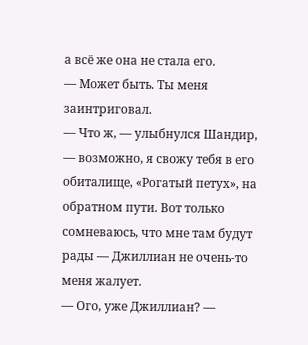а всё же она не стала его.
— Может быть. Ты меня заинтриговал.
— Что ж, — улыбнулся Шандир, — возможно, я свожу тебя в его обиталище, «Рогатый петух», на обратном пути. Вот только сомневаюсь, что мне там будут рады — Джиллиан не очень-то меня жалует.
— Ого, уже Джиллиан? —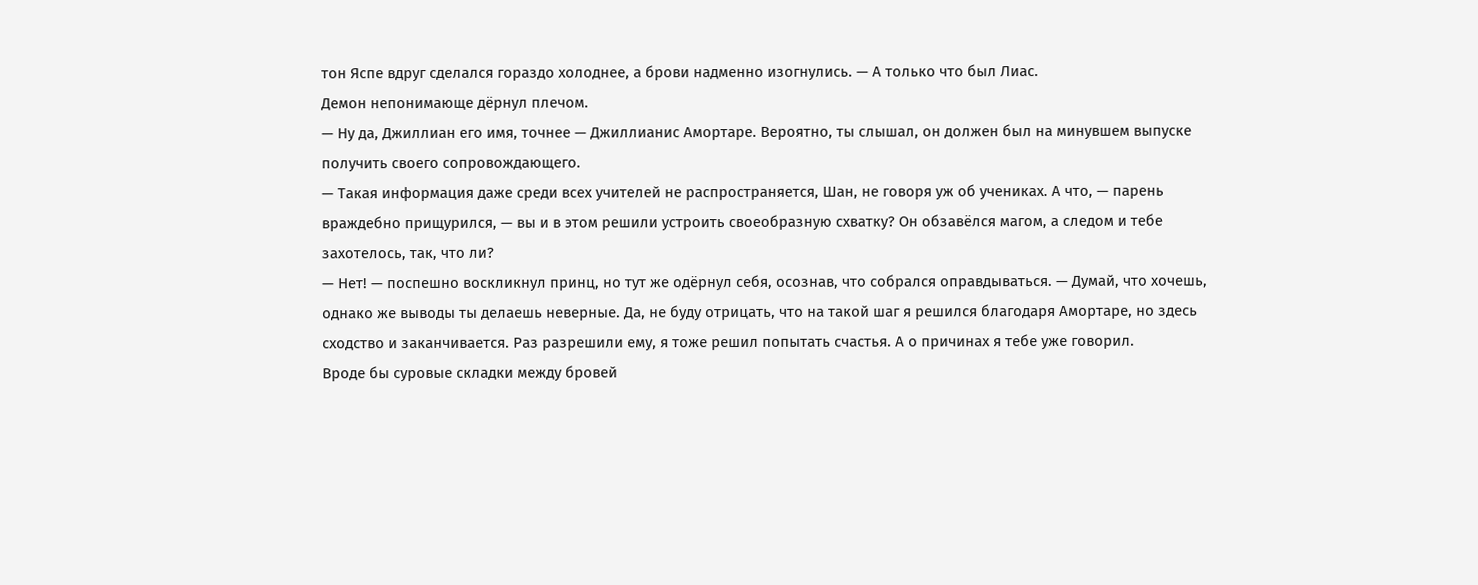тон Яспе вдруг сделался гораздо холоднее, а брови надменно изогнулись. — А только что был Лиас.
Демон непонимающе дёрнул плечом.
— Ну да, Джиллиан его имя, точнее — Джиллианис Амортаре. Вероятно, ты слышал, он должен был на минувшем выпуске получить своего сопровождающего.
— Такая информация даже среди всех учителей не распространяется, Шан, не говоря уж об учениках. А что, — парень враждебно прищурился, — вы и в этом решили устроить своеобразную схватку? Он обзавёлся магом, а следом и тебе захотелось, так, что ли?
— Нет! — поспешно воскликнул принц, но тут же одёрнул себя, осознав, что собрался оправдываться. — Думай, что хочешь, однако же выводы ты делаешь неверные. Да, не буду отрицать, что на такой шаг я решился благодаря Амортаре, но здесь сходство и заканчивается. Раз разрешили ему, я тоже решил попытать счастья. А о причинах я тебе уже говорил.
Вроде бы суровые складки между бровей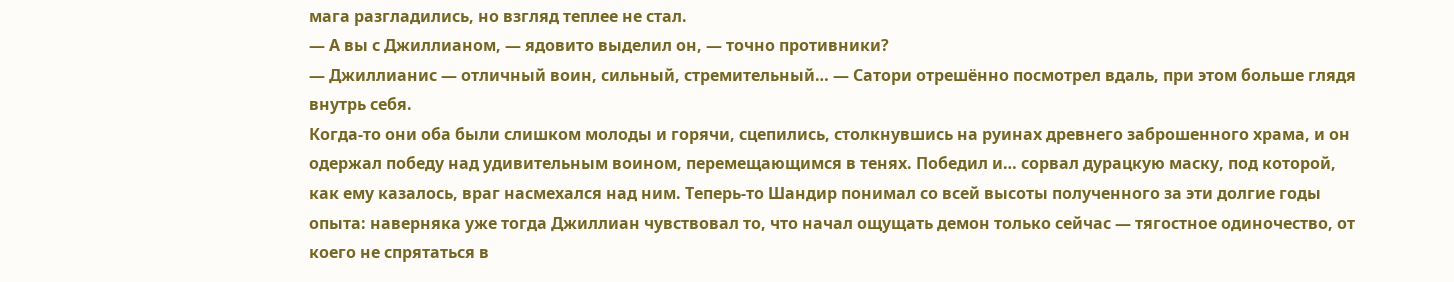мага разгладились, но взгляд теплее не стал.
— А вы с Джиллианом, — ядовито выделил он, — точно противники?
— Джиллианис — отличный воин, сильный, стремительный… — Сатори отрешённо посмотрел вдаль, при этом больше глядя внутрь себя.
Когда-то они оба были слишком молоды и горячи, сцепились, столкнувшись на руинах древнего заброшенного храма, и он одержал победу над удивительным воином, перемещающимся в тенях. Победил и… сорвал дурацкую маску, под которой, как ему казалось, враг насмехался над ним. Теперь-то Шандир понимал со всей высоты полученного за эти долгие годы опыта: наверняка уже тогда Джиллиан чувствовал то, что начал ощущать демон только сейчас — тягостное одиночество, от коего не спрятаться в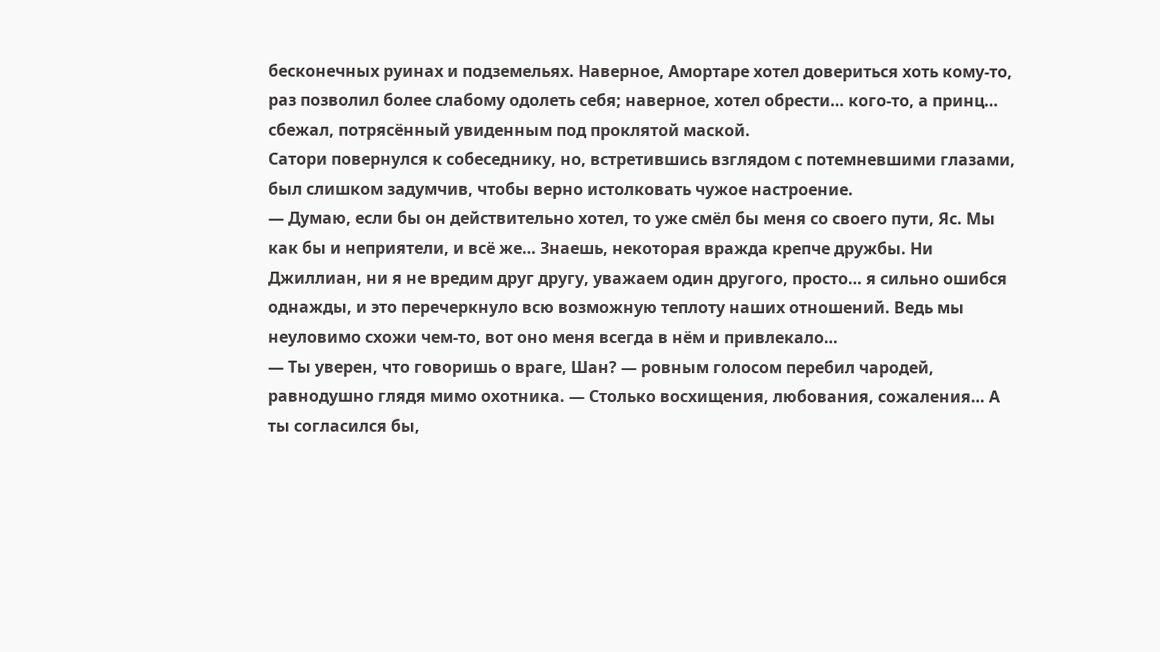бесконечных руинах и подземельях. Наверное, Амортаре хотел довериться хоть кому-то, раз позволил более слабому одолеть себя; наверное, хотел обрести… кого-то, а принц… сбежал, потрясённый увиденным под проклятой маской.
Сатори повернулся к собеседнику, но, встретившись взглядом с потемневшими глазами, был слишком задумчив, чтобы верно истолковать чужое настроение.
— Думаю, если бы он действительно хотел, то уже смёл бы меня со своего пути, Яс. Мы как бы и неприятели, и всё же… Знаешь, некоторая вражда крепче дружбы. Ни Джиллиан, ни я не вредим друг другу, уважаем один другого, просто… я сильно ошибся однажды, и это перечеркнуло всю возможную теплоту наших отношений. Ведь мы неуловимо схожи чем-то, вот оно меня всегда в нём и привлекало…
— Ты уверен, что говоришь о враге, Шан? — ровным голосом перебил чародей, равнодушно глядя мимо охотника. — Столько восхищения, любования, сожаления… А ты согласился бы,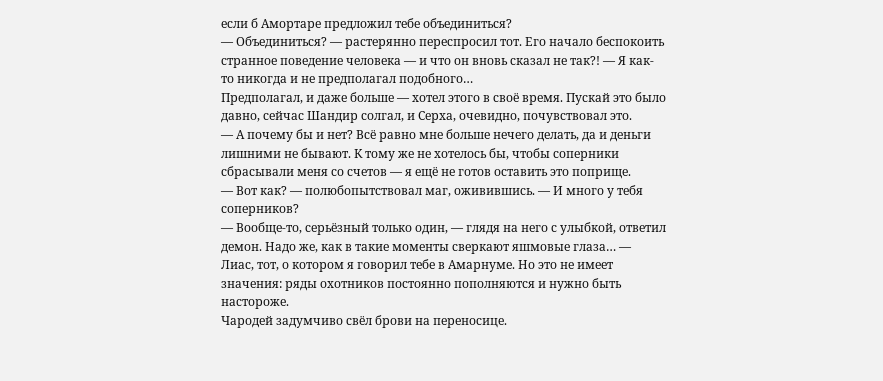если б Амортаре предложил тебе объединиться?
— Объединиться? — растерянно переспросил тот. Его начало беспокоить странное поведение человека — и что он вновь сказал не так?! — Я как-то никогда и не предполагал подобного…
Предполагал, и даже больше — хотел этого в своё время. Пускай это было давно, сейчас Шандир солгал, и Серха, очевидно, почувствовал это.
— А почему бы и нет? Всё равно мне больше нечего делать, да и деньги лишними не бывают. К тому же не хотелось бы, чтобы соперники сбрасывали меня со счетов — я ещё не готов оставить это поприще.
— Вот как? — полюбопытствовал маг, оживившись. — И много у тебя соперников?
— Вообще-то, серьёзный только один, — глядя на него с улыбкой, ответил демон. Надо же, как в такие моменты сверкают яшмовые глаза… — Лиас, тот, о котором я говорил тебе в Амарнуме. Но это не имеет значения: ряды охотников постоянно пополняются и нужно быть настороже.
Чародей задумчиво свёл брови на переносице.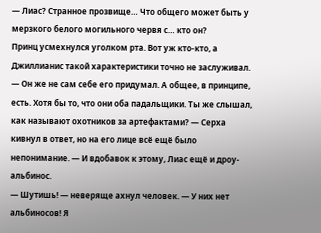— Лиас? Странное прозвище… Что общего может быть у мерзкого белого могильного червя с… кто он?
Принц усмехнулся уголком рта. Вот уж кто-кто, а Джиллианис такой характеристики точно не заслуживал.
— Он же не сам себе его придумал. А общее, в принципе, есть. Хотя бы то, что они оба падальщики. Ты же слышал, как называют охотников за артефактами? — Серха кивнул в ответ, но на его лице всё ещё было непонимание. — И вдобавок к этому, Лиас ещё и дроу-альбинос.
— Шутишь! — неверяще ахнул человек. — У них нет альбиносов! Я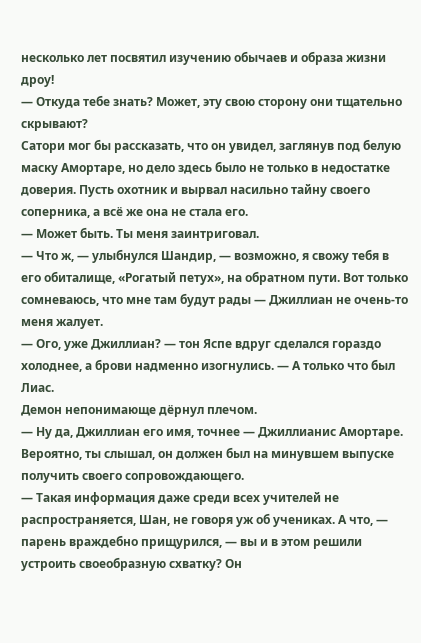несколько лет посвятил изучению обычаев и образа жизни дроу!
— Откуда тебе знать? Может, эту свою сторону они тщательно скрывают?
Сатори мог бы рассказать, что он увидел, заглянув под белую маску Амортаре, но дело здесь было не только в недостатке доверия. Пусть охотник и вырвал насильно тайну своего соперника, а всё же она не стала его.
— Может быть. Ты меня заинтриговал.
— Что ж, — улыбнулся Шандир, — возможно, я свожу тебя в его обиталище, «Рогатый петух», на обратном пути. Вот только сомневаюсь, что мне там будут рады — Джиллиан не очень-то меня жалует.
— Ого, уже Джиллиан? — тон Яспе вдруг сделался гораздо холоднее, а брови надменно изогнулись. — А только что был Лиас.
Демон непонимающе дёрнул плечом.
— Ну да, Джиллиан его имя, точнее — Джиллианис Амортаре. Вероятно, ты слышал, он должен был на минувшем выпуске получить своего сопровождающего.
— Такая информация даже среди всех учителей не распространяется, Шан, не говоря уж об учениках. А что, — парень враждебно прищурился, — вы и в этом решили устроить своеобразную схватку? Он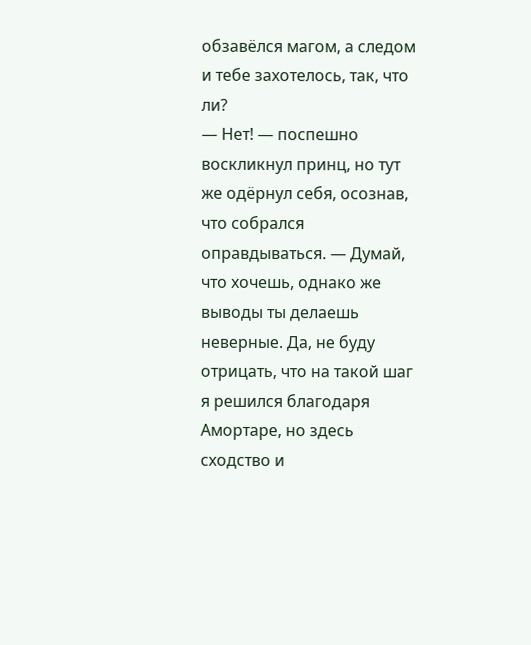обзавёлся магом, а следом и тебе захотелось, так, что ли?
— Нет! — поспешно воскликнул принц, но тут же одёрнул себя, осознав, что собрался оправдываться. — Думай, что хочешь, однако же выводы ты делаешь неверные. Да, не буду отрицать, что на такой шаг я решился благодаря Амортаре, но здесь сходство и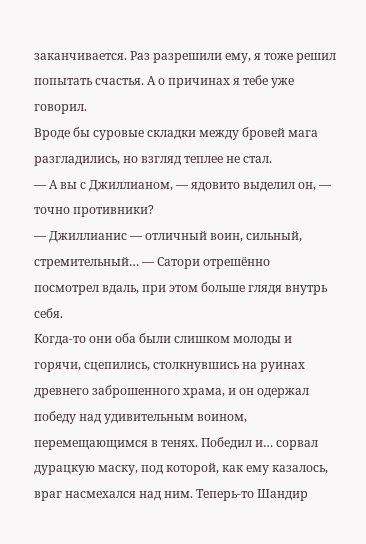заканчивается. Раз разрешили ему, я тоже решил попытать счастья. А о причинах я тебе уже говорил.
Вроде бы суровые складки между бровей мага разгладились, но взгляд теплее не стал.
— А вы с Джиллианом, — ядовито выделил он, — точно противники?
— Джиллианис — отличный воин, сильный, стремительный… — Сатори отрешённо посмотрел вдаль, при этом больше глядя внутрь себя.
Когда-то они оба были слишком молоды и горячи, сцепились, столкнувшись на руинах древнего заброшенного храма, и он одержал победу над удивительным воином, перемещающимся в тенях. Победил и… сорвал дурацкую маску, под которой, как ему казалось, враг насмехался над ним. Теперь-то Шандир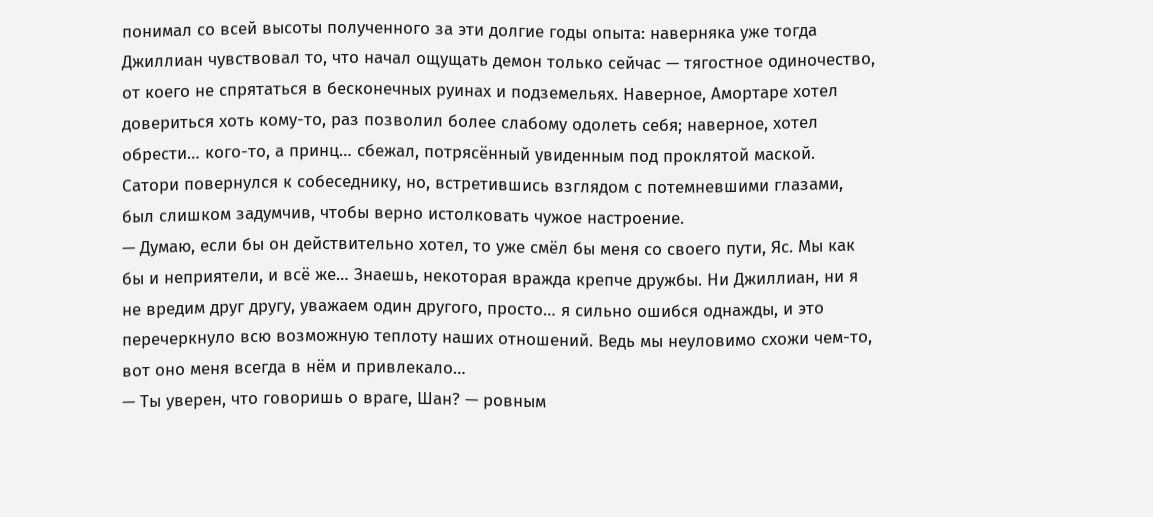понимал со всей высоты полученного за эти долгие годы опыта: наверняка уже тогда Джиллиан чувствовал то, что начал ощущать демон только сейчас — тягостное одиночество, от коего не спрятаться в бесконечных руинах и подземельях. Наверное, Амортаре хотел довериться хоть кому-то, раз позволил более слабому одолеть себя; наверное, хотел обрести… кого-то, а принц… сбежал, потрясённый увиденным под проклятой маской.
Сатори повернулся к собеседнику, но, встретившись взглядом с потемневшими глазами, был слишком задумчив, чтобы верно истолковать чужое настроение.
— Думаю, если бы он действительно хотел, то уже смёл бы меня со своего пути, Яс. Мы как бы и неприятели, и всё же… Знаешь, некоторая вражда крепче дружбы. Ни Джиллиан, ни я не вредим друг другу, уважаем один другого, просто… я сильно ошибся однажды, и это перечеркнуло всю возможную теплоту наших отношений. Ведь мы неуловимо схожи чем-то, вот оно меня всегда в нём и привлекало…
— Ты уверен, что говоришь о враге, Шан? — ровным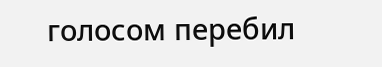голосом перебил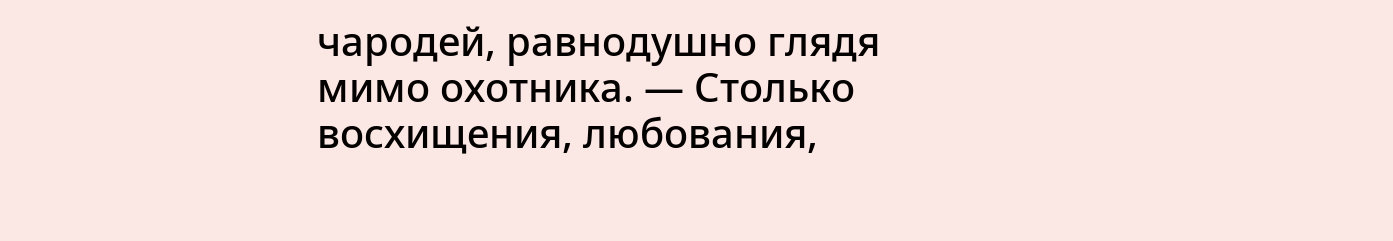чародей, равнодушно глядя мимо охотника. — Столько восхищения, любования,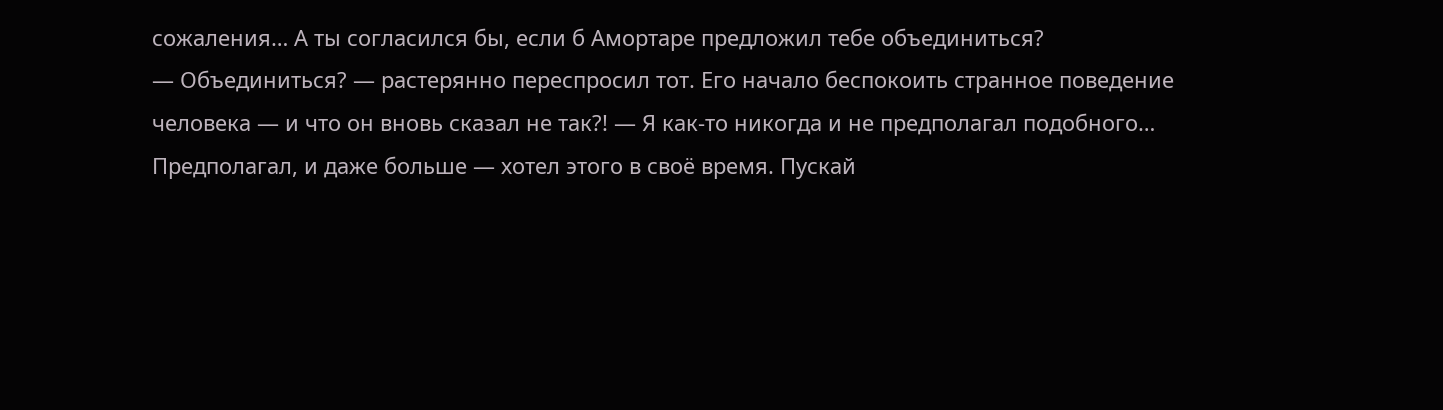сожаления… А ты согласился бы, если б Амортаре предложил тебе объединиться?
— Объединиться? — растерянно переспросил тот. Его начало беспокоить странное поведение человека — и что он вновь сказал не так?! — Я как-то никогда и не предполагал подобного…
Предполагал, и даже больше — хотел этого в своё время. Пускай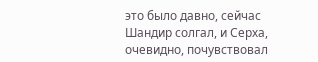это было давно, сейчас Шандир солгал, и Серха, очевидно, почувствовал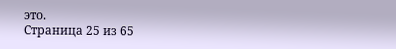это.
Страница 25 из 65